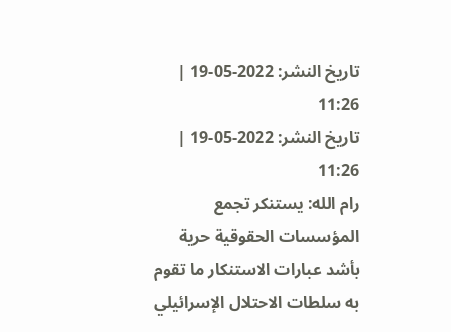تاريخ النشر: 2022-05-19 | 11:26
تاريخ النشر: 2022-05-19 | 11:26
رام الله: يستنكر تجمع المؤسسات الحقوقية حرية بأشد عبارات الاستنكار ما تقوم به سلطات الاحتلال الإسرائيلي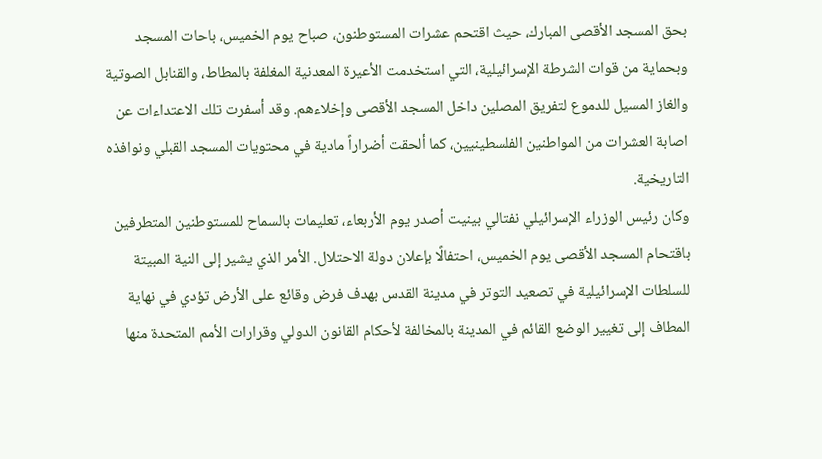بحق المسجد الأقصى المبارك، حيث اقتحم عشرات المستوطنون، صباح يوم الخميس، باحات المسجد وبحماية من قوات الشرطة الإسرائيلية، التي استخدمت الأعيرة المعدنية المغلفة بالمطاط، والقنابل الصوتية والغاز المسيل للدموع لتفريق المصلين داخل المسجد الأقصى وإخلاءهم. وقد أسفرت تلك الاعتداءات عن اصابة العشرات من المواطنين الفلسطينيين، كما ألحقت أضراراً مادية في محتويات المسجد القبلي ونوافذه التاريخية.
وكان رئيس الوزراء الإسرائيلي نفتالي بينيت أصدر يوم الأربعاء، تعليمات بالسماح للمستوطنين المتطرفين باقتحام المسجد الأقصى يوم الخميس، احتفالًا بإعلان دولة الاحتلال. الأمر الذي يشير إلى النية المبيتة للسلطات الإسرائيلية في تصعيد التوتر في مدينة القدس بهدف فرض وقائع على الأرض تؤدي في نهاية المطاف إلى تغيير الوضع القائم في المدينة بالمخالفة لأحكام القانون الدولي وقرارات الأمم المتحدة منها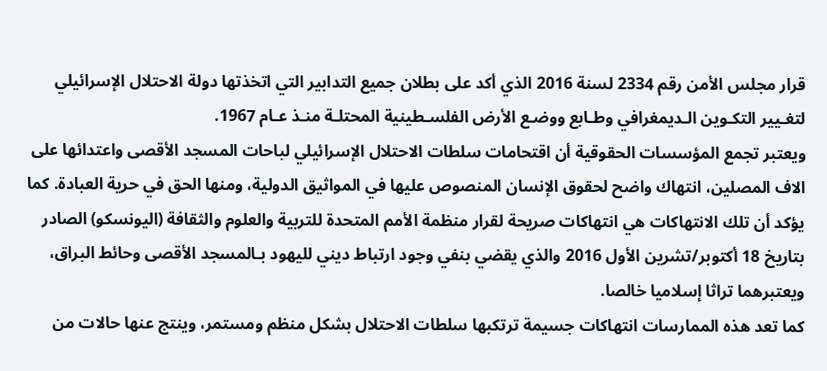قرار مجلس الأمن رقم 2334 لسنة 2016 الذي أكد على بطلان جميع التدابير التي اتخذتها دولة الاحتلال الإسرائيلي لتغـيير التكـوين الـديمغرافي وطـابع ووضـع الأرض الفلسـطينية المحتلـة منـذ عـام 1967.
ويعتبر تجمع المؤسسات الحقوقية أن اقتحامات سلطات الاحتلال الإسرائيلي لباحات المسجد الأقصى واعتدائها على الاف المصلين، انتهاك واضح لحقوق الإنسان المنصوص عليها في المواثيق الدولية، ومنها الحق في حرية العبادة. كما يؤكد أن تلك الانتهاكات هي انتهاكات صريحة لقرار منظمة الأمم المتحدة للتربية والعلوم والثقافة (اليونسكو) الصادر بتاريخ 18 أكتوبر/تشرين الأول 2016 والذي يقضي بنفي وجود ارتباط ديني لليهود بـالمسجد الأقصى وحائط البراق، ويعتبرهما تراثا إسلاميا خالصا.
كما تعد هذه الممارسات انتهاكات جسيمة ترتكبها سلطات الاحتلال بشكل منظم ومستمر، وينتج عنها حالات من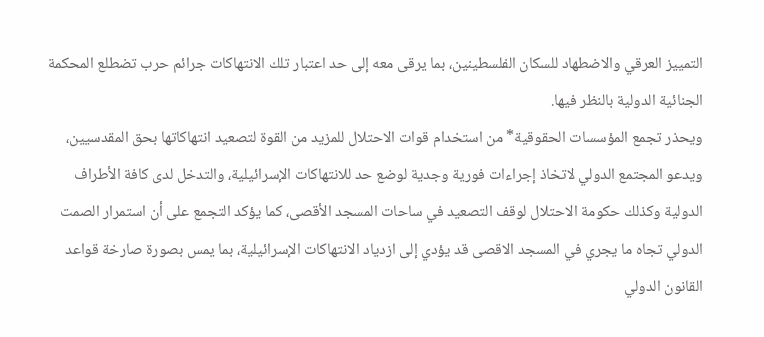التمييز العرقي والاضطهاد للسكان الفلسطينين، بما يرقى معه إلى حد اعتبار تلك الانتهاكات جرائم حرب تضطلع المحكمة الجنائية الدولية بالنظر فيها.
ويحذر تجمع المؤسسات الحقوقية* من استخدام قوات الاحتلال للمزيد من القوة لتصعيد انتهاكاتها بحق المقدسيين، ويدعو المجتمع الدولي لاتخاذ إجراءات فورية وجدية لوضع حد للانتهاكات الإسرائيلية، والتدخل لدى كافة الأطراف الدولية وكذلك حكومة الاحتلال لوقف التصعيد في ساحات المسجد الأقصى، كما يؤكد التجمع على أن استمرار الصمت الدولي تجاه ما يجري في المسجد الاقصى قد يؤدي إلى ازدياد الانتهاكات الإسرائيلية، بما يمس بصورة صارخة قواعد القانون الدولي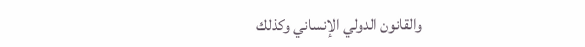والقانون الدولي الإنساني وكذلك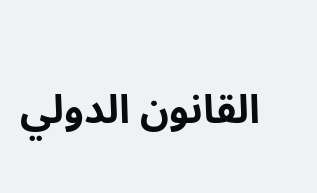القانون الدولي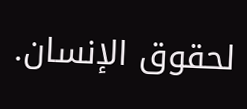لحقوق الإنسان.